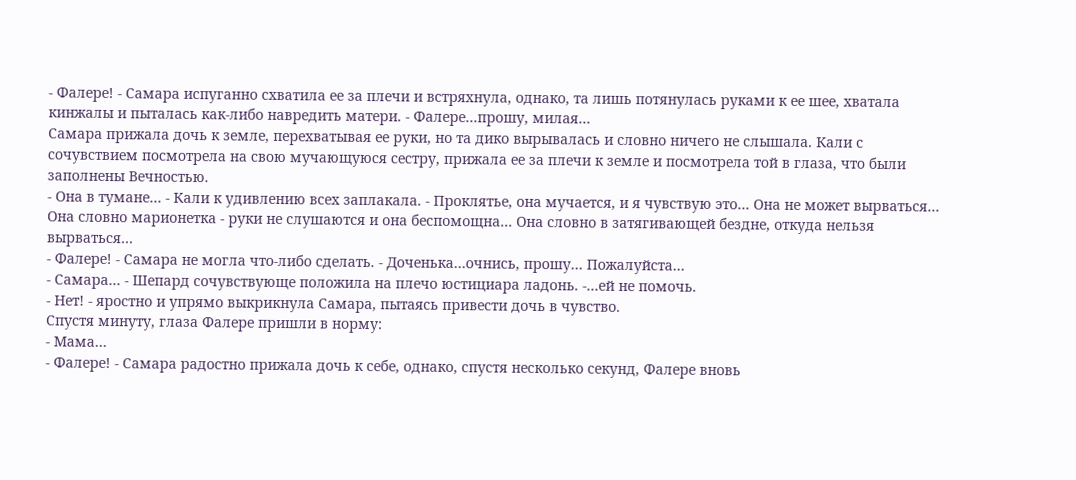- Фалере! - Самара испуганно схватила ее за плечи и встряхнула, однако, та лишь потянулась руками к ее шее, хватала кинжалы и пыталась как-либо навредить матери. - Фалере…прошу, милая…
Самара прижала дочь к земле, перехватывая ее руки, но та дико вырывалась и словно ничего не слышала. Кали с сочувствием посмотрела на свою мучающуюся сестру, прижала ее за плечи к земле и посмотрела той в глаза, что были заполнены Вечностью.
- Она в тумане… - Кали к удивлению всех заплакала. - Проклятье, она мучается, и я чувствую это… Она не может вырваться… Она словно марионетка - руки не слушаются и она беспомощна… Она словно в затягивающей бездне, откуда нельзя вырваться…
- Фалере! - Самара не могла что-либо сделать. - Доченька…очнись, прошу… Пожалуйста…
- Самара… - Шепард сочувствующе положила на плечо юстициара ладонь. -…ей не помочь.
- Нет! - яростно и упрямо выкрикнула Самара, пытаясь привести дочь в чувство.
Спустя минуту, глаза Фалере пришли в норму:
- Мама…
- Фалере! - Самара радостно прижала дочь к себе, однако, спустя несколько секунд, Фалере вновь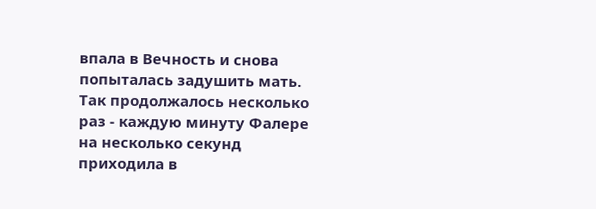впала в Вечность и снова попыталась задушить мать.
Так продолжалось несколько раз - каждую минуту Фалере на несколько секунд приходила в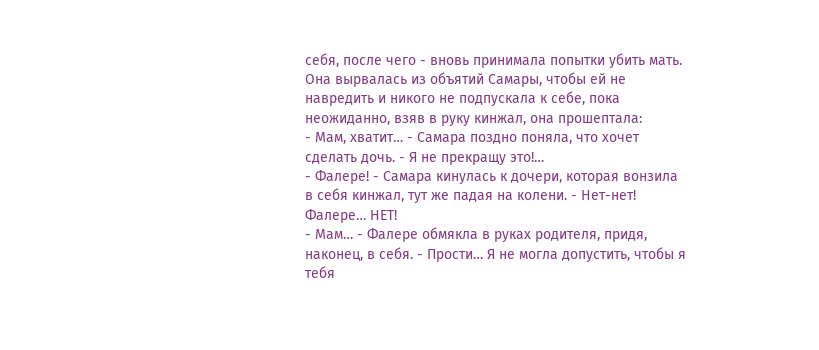себя, после чего - вновь принимала попытки убить мать. Она вырвалась из объятий Самары, чтобы ей не навредить и никого не подпускала к себе, пока неожиданно, взяв в руку кинжал, она прошептала:
- Мам, хватит… - Самара поздно поняла, что хочет сделать дочь. - Я не прекращу это!…
- Фалере! - Самара кинулась к дочери, которая вонзила в себя кинжал, тут же падая на колени. - Нет-нет! Фалере… НЕТ!
- Мам… - Фалере обмякла в руках родителя, придя, наконец, в себя. - Прости… Я не могла допустить, чтобы я тебя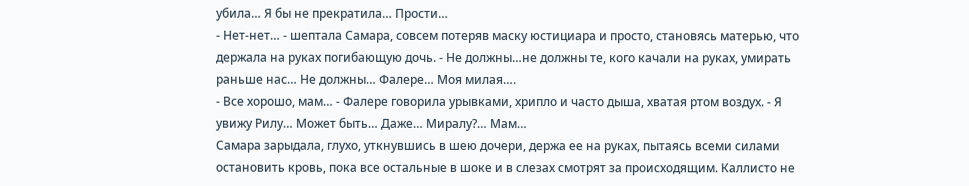убила… Я бы не прекратила… Прости…
- Нет-нет… - шептала Самара, совсем потеряв маску юстициара и просто, становясь матерью, что держала на руках погибающую дочь. - Не должны…не должны те, кого качали на руках, умирать раньше нас… Не должны… Фалере… Моя милая….
- Все хорошо, мам… - Фалере говорила урывками, хрипло и часто дыша, хватая ртом воздух. - Я увижу Рилу… Может быть… Даже… Миралу?… Мам…
Самара зарыдала, глухо, уткнувшись в шею дочери, держа ее на руках, пытаясь всеми силами остановить кровь, пока все остальные в шоке и в слезах смотрят за происходящим. Каллисто не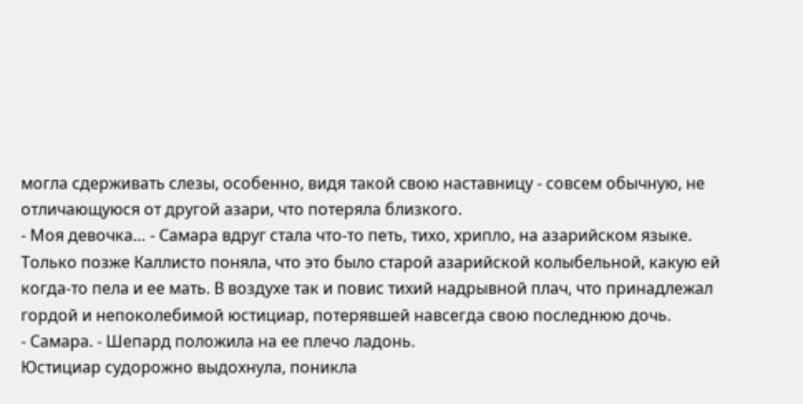могла сдерживать слезы, особенно, видя такой свою наставницу - совсем обычную, не отличающуюся от другой азари, что потеряла близкого.
- Моя девочка… - Самара вдруг стала что-то петь, тихо, хрипло, на азарийском языке.
Только позже Каллисто поняла, что это было старой азарийской колыбельной, какую ей когда-то пела и ее мать. В воздухе так и повис тихий надрывной плач, что принадлежал гордой и непоколебимой юстициар, потерявшей навсегда свою последнюю дочь.
- Самара. - Шепард положила на ее плечо ладонь.
Юстициар судорожно выдохнула, поникла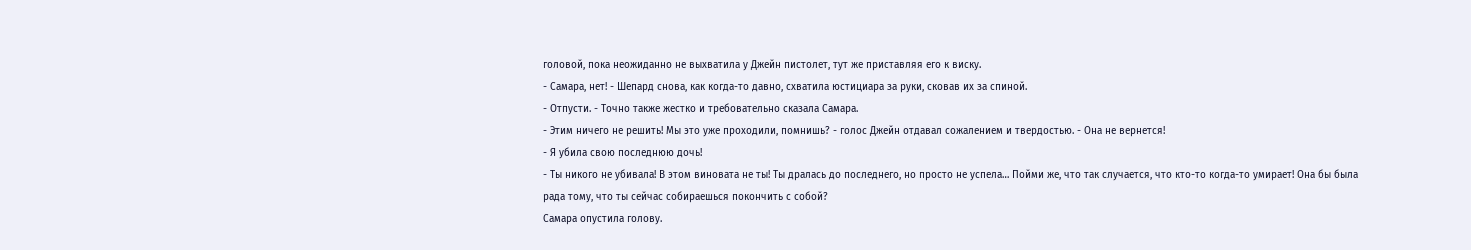головой, пока неожиданно не выхватила у Джейн пистолет, тут же приставляя его к виску.
- Самара, нет! - Шепард снова, как когда-то давно, схватила юстициара за руки, сковав их за спиной.
- Отпусти. - Точно также жестко и требовательно сказала Самара.
- Этим ничего не решить! Мы это уже проходили, помнишь? - голос Джейн отдавал сожалением и твердостью. - Она не вернется!
- Я убила свою последнюю дочь!
- Ты никого не убивала! В этом виновата не ты! Ты дралась до последнего, но просто не успела… Пойми же, что так случается, что кто-то когда-то умирает! Она бы была рада тому, что ты сейчас собираешься покончить с собой?
Самара опустила голову.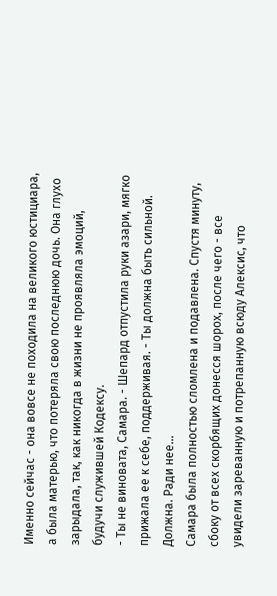Именно сейчас - она вовсе не походила на великого юстициара, а была матерью, что потеряла свою последнюю дочь. Она глухо зарыдала, так, как никогда в жизни не проявляла эмоций, будучи служившей Кодексу.
- Ты не виновата, Самара. - Шепард отпустила руки азари, мягко прижала ее к себе, поддерживая. - Ты должна быть сильной. Должна. Ради нее…
Самара была полностью сломлена и подавлена. Спустя минуту, сбоку от всех скорбящих донесся шорох, после чего - все увидели зареванную и потрепанную всюду Алексис, что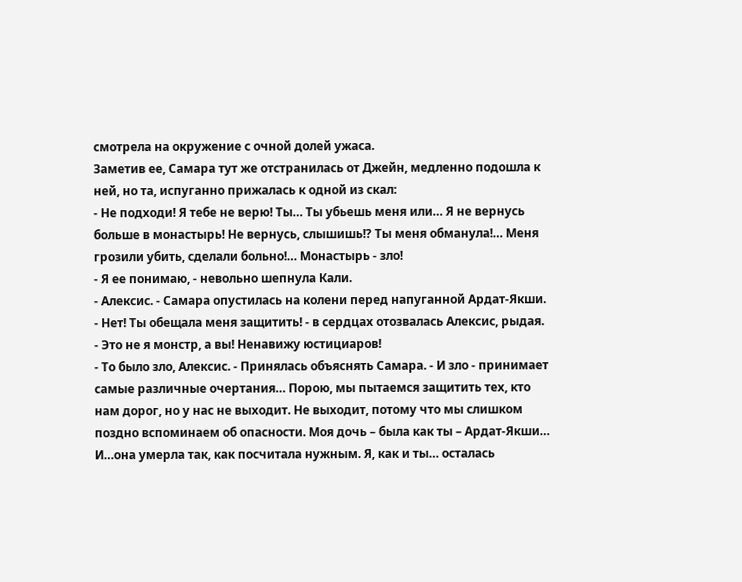смотрела на окружение с очной долей ужаса.
Заметив ее, Самара тут же отстранилась от Джейн, медленно подошла к ней, но та, испуганно прижалась к одной из скал:
- Не подходи! Я тебе не верю! Ты… Ты убьешь меня или… Я не вернусь больше в монастырь! Не вернусь, слышишь!? Ты меня обманула!… Меня грозили убить, сделали больно!… Монастырь - зло!
- Я ее понимаю, - невольно шепнула Кали.
- Алексис. - Самара опустилась на колени перед напуганной Ардат-Якши.
- Нет! Ты обещала меня защитить! - в сердцах отозвалась Алексис, рыдая. - Это не я монстр, а вы! Ненавижу юстициаров!
- То было зло, Алексис. - Принялась объяснять Самара. - И зло - принимает самые различные очертания… Порою, мы пытаемся защитить тех, кто нам дорог, но у нас не выходит. Не выходит, потому что мы слишком поздно вспоминаем об опасности. Моя дочь – была как ты – Ардат-Якши… И…она умерла так, как посчитала нужным. Я, как и ты… осталась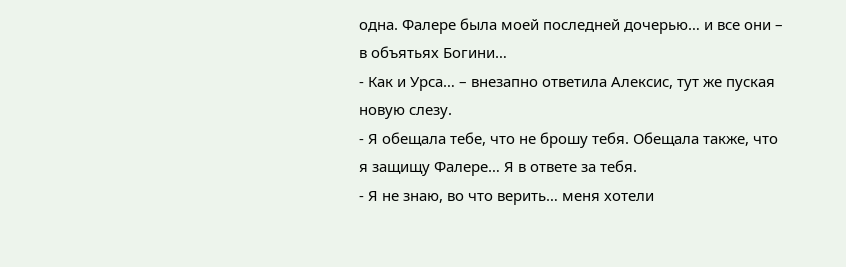одна. Фалере была моей последней дочерью… и все они – в объятьях Богини…
- Как и Урса… – внезапно ответила Алексис, тут же пуская новую слезу.
- Я обещала тебе, что не брошу тебя. Обещала также, что я защищу Фалере… Я в ответе за тебя.
- Я не знаю, во что верить… меня хотели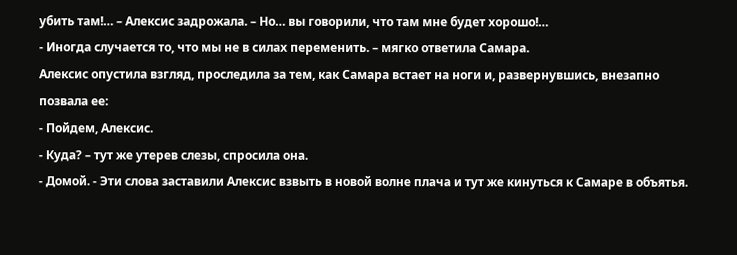убить там!… – Алексис задрожала. – Но… вы говорили, что там мне будет хорошо!…
- Иногда случается то, что мы не в силах переменить. – мягко ответила Самара.
Алексис опустила взгляд, проследила за тем, как Самара встает на ноги и, развернувшись, внезапно позвала ее:
- Пойдем, Алексис.
- Куда? – тут же утерев слезы, спросила она.
- Домой. - Эти слова заставили Алексис взвыть в новой волне плача и тут же кинуться к Самаре в объятья.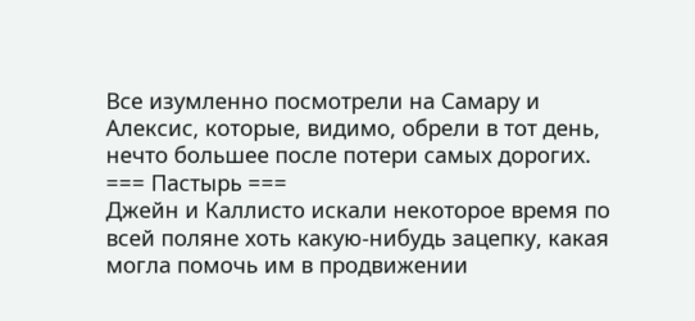Все изумленно посмотрели на Самару и Алексис, которые, видимо, обрели в тот день, нечто большее после потери самых дорогих.
=== Пастырь ===
Джейн и Каллисто искали некоторое время по всей поляне хоть какую-нибудь зацепку, какая могла помочь им в продвижении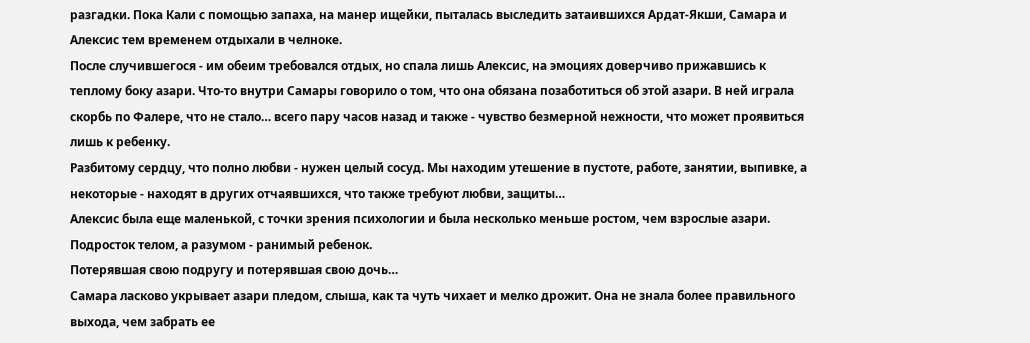разгадки. Пока Кали с помощью запаха, на манер ищейки, пыталась выследить затаившихся Ардат-Якши, Самара и Алексис тем временем отдыхали в челноке.
После случившегося - им обеим требовался отдых, но спала лишь Алексис, на эмоциях доверчиво прижавшись к теплому боку азари. Что-то внутри Самары говорило о том, что она обязана позаботиться об этой азари. В ней играла скорбь по Фалере, что не стало… всего пару часов назад и также - чувство безмерной нежности, что может проявиться лишь к ребенку.
Разбитому сердцу, что полно любви - нужен целый сосуд. Мы находим утешение в пустоте, работе, занятии, выпивке, а некоторые - находят в других отчаявшихся, что также требуют любви, защиты…
Алексис была еще маленькой, с точки зрения психологии и была несколько меньше ростом, чем взрослые азари. Подросток телом, а разумом - ранимый ребенок.
Потерявшая свою подругу и потерявшая свою дочь…
Самара ласково укрывает азари пледом, слыша, как та чуть чихает и мелко дрожит. Она не знала более правильного выхода, чем забрать ее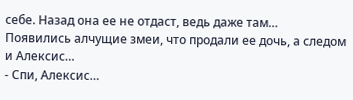себе. Назад она ее не отдаст, ведь даже там… Появились алчущие змеи, что продали ее дочь, а следом и Алексис…
- Спи, Алексис…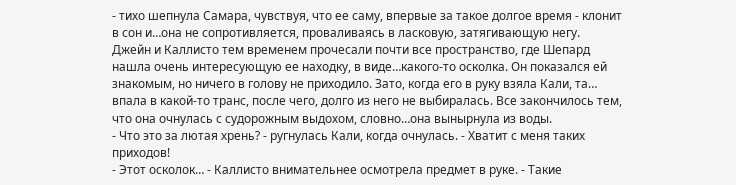- тихо шепнула Самара, чувствуя, что ее саму, впервые за такое долгое время - клонит в сон и…она не сопротивляется, проваливаясь в ласковую, затягивающую негу.
Джейн и Каллисто тем временем прочесали почти все пространство, где Шепард нашла очень интересующую ее находку, в виде…какого-то осколка. Он показался ей знакомым, но ничего в голову не приходило. Зато, когда его в руку взяла Кали, та… впала в какой-то транс, после чего, долго из него не выбиралась. Все закончилось тем, что она очнулась с судорожным выдохом, словно…она вынырнула из воды.
- Что это за лютая хрень? - ругнулась Кали, когда очнулась. - Хватит с меня таких приходов!
- Этот осколок… - Каллисто внимательнее осмотрела предмет в руке. - Такие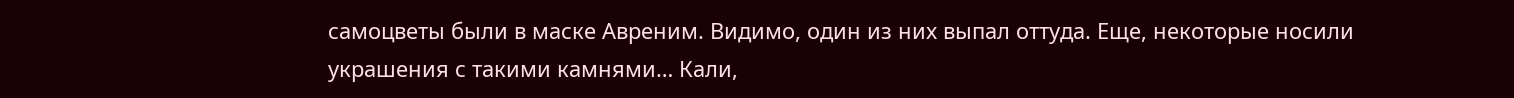самоцветы были в маске Авреним. Видимо, один из них выпал оттуда. Еще, некоторые носили украшения с такими камнями… Кали,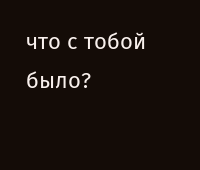что с тобой было?